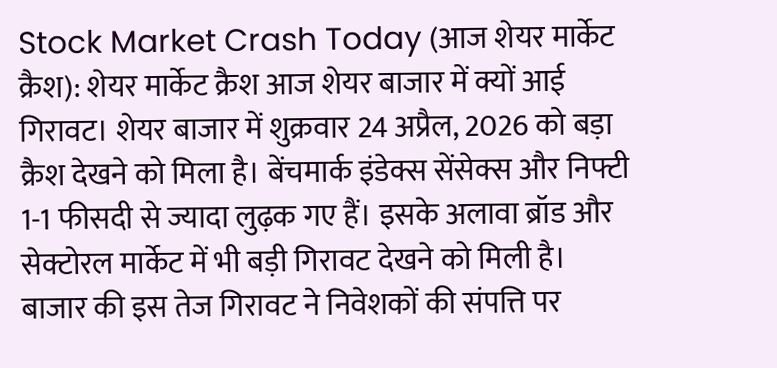Stock Market Crash Today (आज शेयर मार्केट क्रैश): शेयर मार्केट क्रैश आज शेयर बाजार में क्यों आई गिरावट। शेयर बाजार में शुक्रवार 24 अप्रैल, 2026 को बड़ा क्रैश देखने को मिला है। बेंचमार्क इंडेक्स सेंसेक्स और निफ्टी 1-1 फीसदी से ज्यादा लुढ़क गए हैं। इसके अलावा ब्रॉड और सेक्टोरल मार्केट में भी बड़ी गिरावट देखने को मिली है।
बाजार की इस तेज गिरावट ने निवेशकों की संपत्ति पर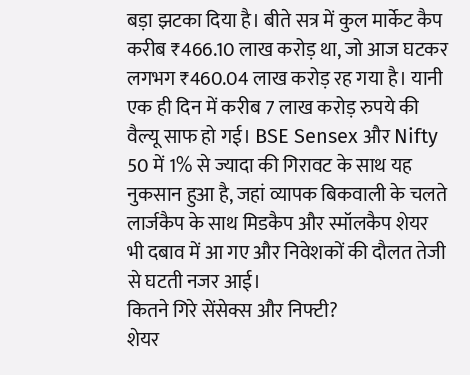बड़ा झटका दिया है। बीते सत्र में कुल मार्केट कैप करीब ₹466.10 लाख करोड़ था, जो आज घटकर लगभग ₹460.04 लाख करोड़ रह गया है। यानी एक ही दिन में करीब 7 लाख करोड़ रुपये की वैल्यू साफ हो गई। BSE Sensex और Nifty 50 में 1% से ज्यादा की गिरावट के साथ यह नुकसान हुआ है, जहां व्यापक बिकवाली के चलते लार्जकैप के साथ मिडकैप और स्मॉलकैप शेयर भी दबाव में आ गए और निवेशकों की दौलत तेजी से घटती नजर आई।
कितने गिरे सेंसेक्स और निफ्टी?
शेयर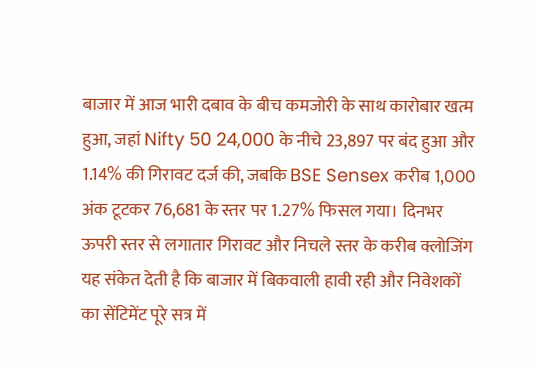बाजार में आज भारी दबाव के बीच कमजोरी के साथ कारोबार खत्म हुआ, जहां Nifty 50 24,000 के नीचे 23,897 पर बंद हुआ और 1.14% की गिरावट दर्ज की, जबकि BSE Sensex करीब 1,000 अंक टूटकर 76,681 के स्तर पर 1.27% फिसल गया। दिनभर ऊपरी स्तर से लगातार गिरावट और निचले स्तर के करीब क्लोजिंग यह संकेत देती है कि बाजार में बिकवाली हावी रही और निवेशकों का सेंटिमेंट पूरे सत्र में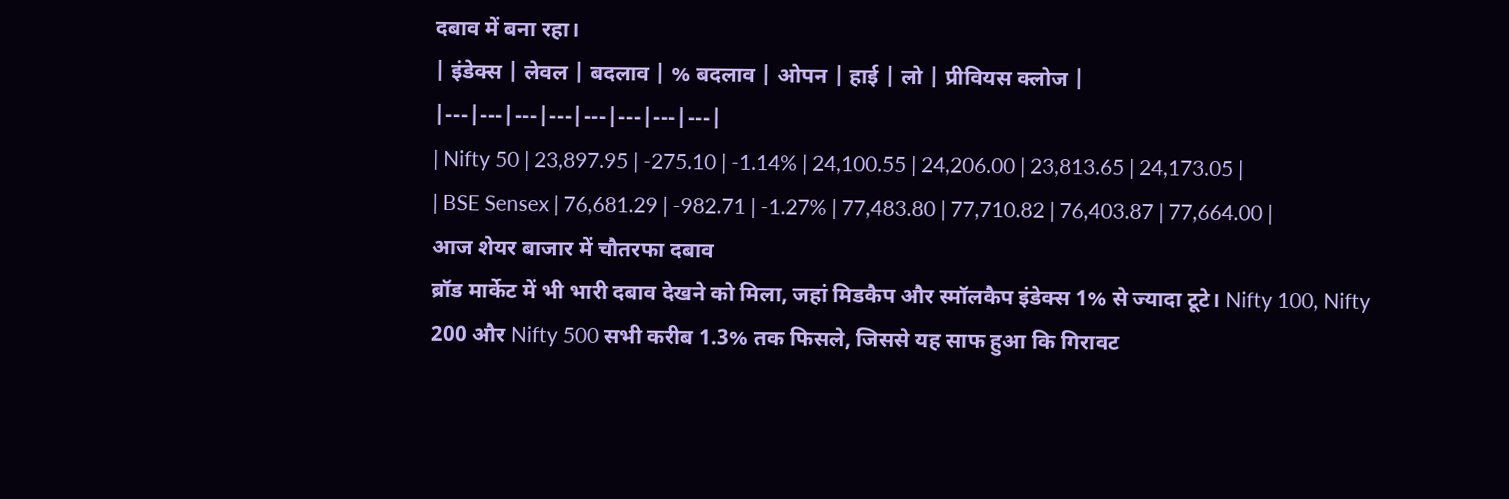दबाव में बना रहा।
| इंडेक्स | लेवल | बदलाव | % बदलाव | ओपन | हाई | लो | प्रीवियस क्लोज |
|---|---|---|---|---|---|---|---|
| Nifty 50 | 23,897.95 | -275.10 | -1.14% | 24,100.55 | 24,206.00 | 23,813.65 | 24,173.05 |
| BSE Sensex | 76,681.29 | -982.71 | -1.27% | 77,483.80 | 77,710.82 | 76,403.87 | 77,664.00 |
आज शेयर बाजार में चौतरफा दबाव
ब्रॉड मार्केट में भी भारी दबाव देखने को मिला, जहां मिडकैप और स्मॉलकैप इंडेक्स 1% से ज्यादा टूटे। Nifty 100, Nifty 200 और Nifty 500 सभी करीब 1.3% तक फिसले, जिससे यह साफ हुआ कि गिरावट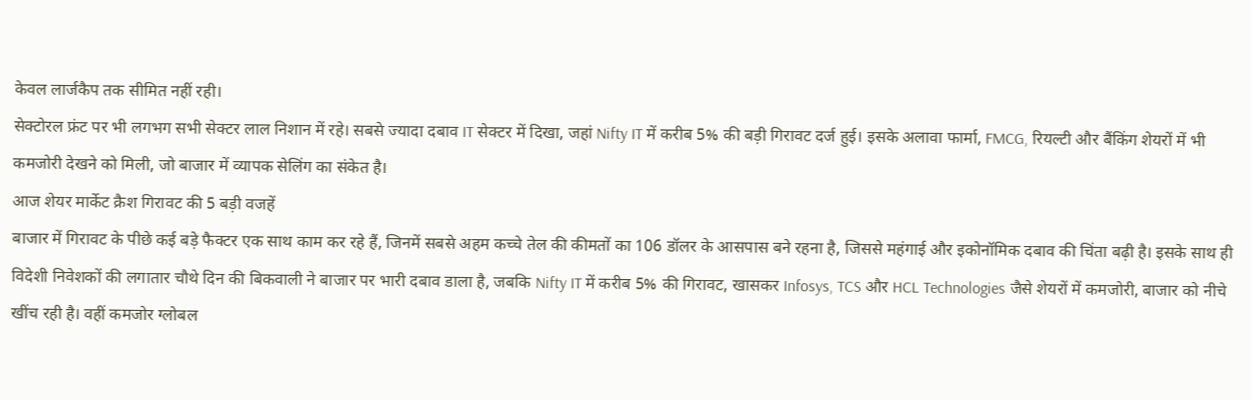केवल लार्जकैप तक सीमित नहीं रही।
सेक्टोरल फ्रंट पर भी लगभग सभी सेक्टर लाल निशान में रहे। सबसे ज्यादा दबाव IT सेक्टर में दिखा, जहां Nifty IT में करीब 5% की बड़ी गिरावट दर्ज हुई। इसके अलावा फार्मा, FMCG, रियल्टी और बैंकिंग शेयरों में भी कमजोरी देखने को मिली, जो बाजार में व्यापक सेलिंग का संकेत है।
आज शेयर मार्केट क्रैश गिरावट की 5 बड़ी वजहें
बाजार में गिरावट के पीछे कई बड़े फैक्टर एक साथ काम कर रहे हैं, जिनमें सबसे अहम कच्चे तेल की कीमतों का 106 डॉलर के आसपास बने रहना है, जिससे महंगाई और इकोनॉमिक दबाव की चिंता बढ़ी है। इसके साथ ही विदेशी निवेशकों की लगातार चौथे दिन की बिकवाली ने बाजार पर भारी दबाव डाला है, जबकि Nifty IT में करीब 5% की गिरावट, खासकर Infosys, TCS और HCL Technologies जैसे शेयरों में कमजोरी, बाजार को नीचे खींच रही है। वहीं कमजोर ग्लोबल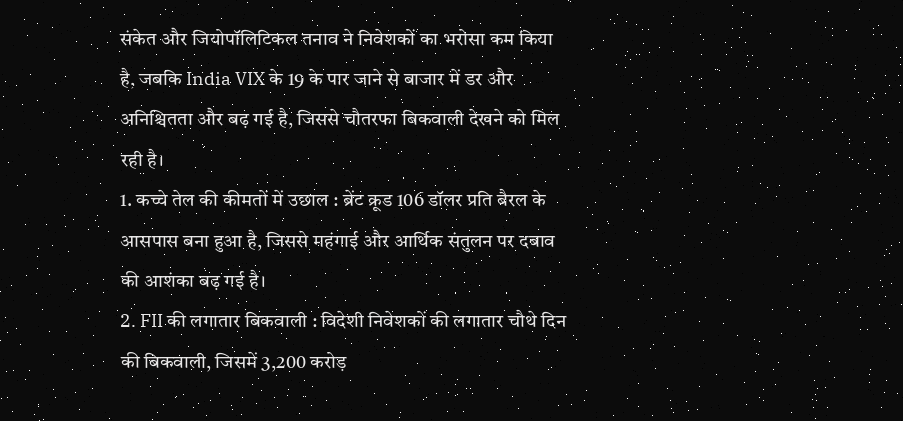संकेत और जियोपॉलिटिकल तनाव ने निवेशकों का भरोसा कम किया है, जबकि India VIX के 19 के पार जाने से बाजार में डर और अनिश्चितता और बढ़ गई है, जिससे चौतरफा बिकवाली देखने को मिल रही है।
1. कच्चे तेल की कीमतों में उछाल : ब्रेंट क्रूड 106 डॉलर प्रति बैरल के आसपास बना हुआ है, जिससे महंगाई और आर्थिक संतुलन पर दबाव की आशंका बढ़ गई है।
2. FII की लगातार बिकवाली : विदेशी निवेशकों की लगातार चौथे दिन की बिकवाली, जिसमें 3,200 करोड़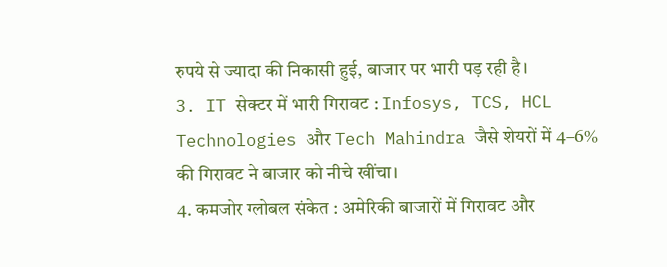रुपये से ज्यादा की निकासी हुई, बाजार पर भारी पड़ रही है।
3. IT सेक्टर में भारी गिरावट : Infosys, TCS, HCL Technologies और Tech Mahindra जैसे शेयरों में 4–6% की गिरावट ने बाजार को नीचे खींचा।
4. कमजोर ग्लोबल संकेत : अमेरिकी बाजारों में गिरावट और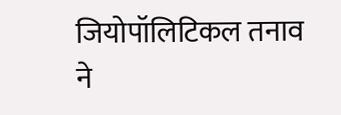जियोपॉलिटिकल तनाव ने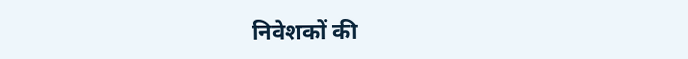निवेशकों की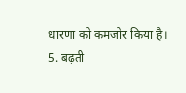धारणा को कमजोर किया है।
5. बढ़ती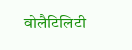वोलैटिलिटी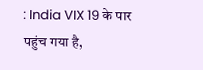: India VIX 19 के पार पहुंच गया है,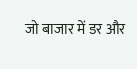जो बाजार में डर और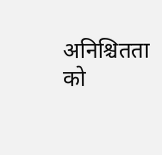अनिश्चितता को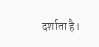दर्शाता है।